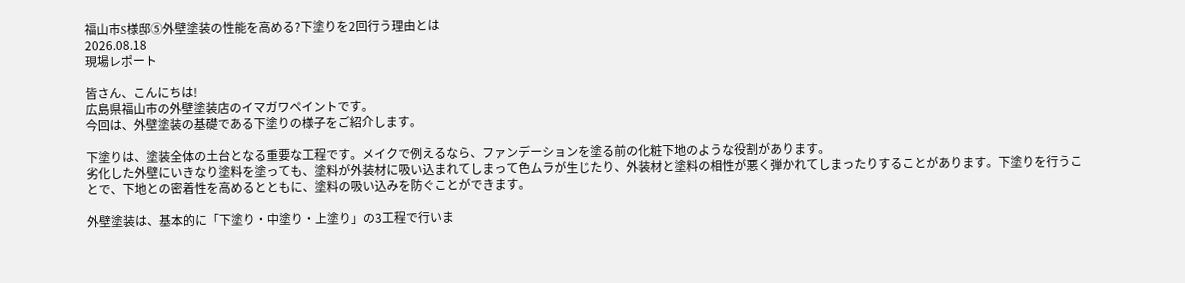福山市S様邸⑤外壁塗装の性能を高める?下塗りを2回行う理由とは
2026.08.18
現場レポート

皆さん、こんにちは!
広島県福山市の外壁塗装店のイマガワペイントです。
今回は、外壁塗装の基礎である下塗りの様子をご紹介します。

下塗りは、塗装全体の土台となる重要な工程です。メイクで例えるなら、ファンデーションを塗る前の化粧下地のような役割があります。
劣化した外壁にいきなり塗料を塗っても、塗料が外装材に吸い込まれてしまって色ムラが生じたり、外装材と塗料の相性が悪く弾かれてしまったりすることがあります。下塗りを行うことで、下地との密着性を高めるとともに、塗料の吸い込みを防ぐことができます。

外壁塗装は、基本的に「下塗り・中塗り・上塗り」の3工程で行いま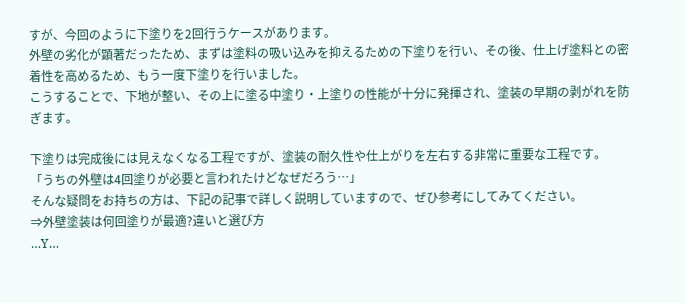すが、今回のように下塗りを2回行うケースがあります。
外壁の劣化が顕著だったため、まずは塗料の吸い込みを抑えるための下塗りを行い、その後、仕上げ塗料との密着性を高めるため、もう一度下塗りを行いました。
こうすることで、下地が整い、その上に塗る中塗り・上塗りの性能が十分に発揮され、塗装の早期の剥がれを防ぎます。

下塗りは完成後には見えなくなる工程ですが、塗装の耐久性や仕上がりを左右する非常に重要な工程です。
「うちの外壁は4回塗りが必要と言われたけどなぜだろう…」
そんな疑問をお持ちの方は、下記の記事で詳しく説明していますので、ぜひ参考にしてみてください。
⇒外壁塗装は何回塗りが最適?違いと選び方
…Y…